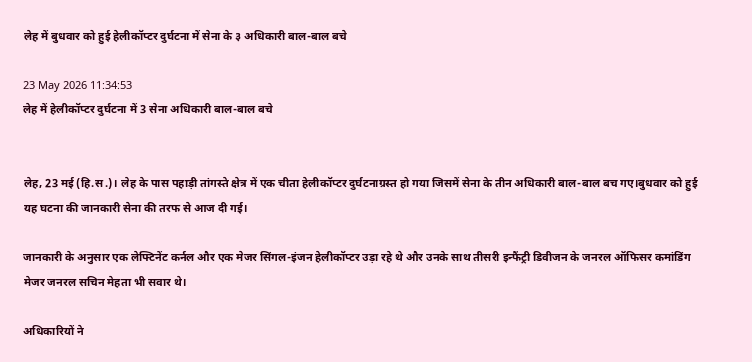लेह में बुधवार को हुई हेलीकॉप्टर दुर्घटना में सेना के ३ अधिकारी बाल-बाल बचे

23 May 2026 11:34:53
लेह में हेलीकॉप्टर दुर्घटना में 3 सेना अधिकारी बाल-बाल बचे


लेह, 23 मई (हि.स.)। लेह के पास पहाड़ी तांगस्ते क्षेत्र में एक चीता हेलीकॉप्टर दुर्घटनाग्रस्त हो गया जिसमें सेना के तीन अधिकारी बाल-बाल बच गए।बुधवार को हुई यह घटना की जानकारी सेना की तरफ से आज दी गई।

जानकारी के अनुसार एक लेफ्टिनेंट कर्नल और एक मेजर सिंगल-इंजन हेलीकॉप्टर उड़ा रहे थे और उनके साथ तीसरी इन्फैंट्री डिवीजन के जनरल ऑफिसर कमांडिंग मेजर जनरल सचिन मेहता भी सवार थे।

अधिकारियों ने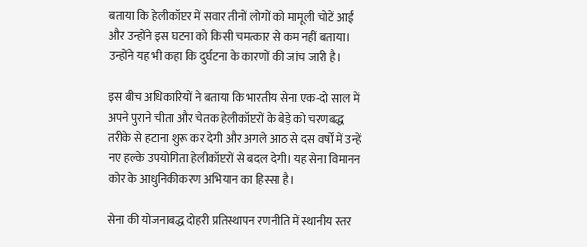बताया कि हेलीकॉप्टर में सवार तीनों लोगों को मामूली चोटें आईं और उन्होंने इस घटना को किसी चमत्कार से कम नहीं बताया। उन्होंने यह भी कहा कि दुर्घटना के कारणों की जांच जारी है।

इस बीच अधिकारियों ने बताया कि भारतीय सेना एक-दो साल में अपने पुराने चीता और चेतक हेलीकॉप्टरों के बेड़े को चरणबद्ध तरीके से हटाना शुरू कर देगी और अगले आठ से दस वर्षों में उन्हें नए हल्के उपयोगिता हेलीकॉप्टरों से बदल देगी। यह सेना विमानन कोर के आधुनिकीकरण अभियान का हिस्सा है।

सेना की योजनाबद्ध दोहरी प्रतिस्थापन रणनीति में स्थानीय स्तर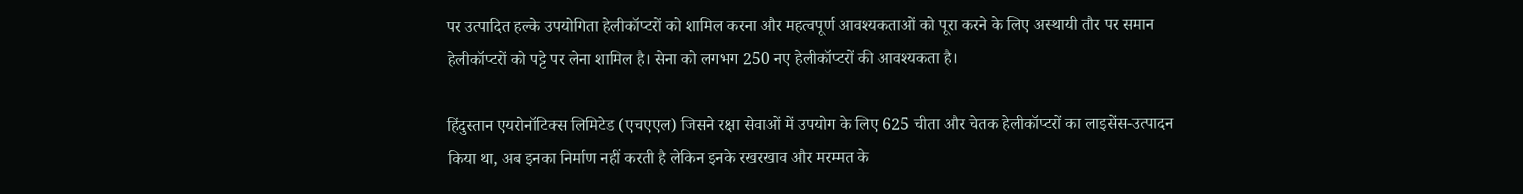पर उत्पादित हल्के उपयोगिता हेलीकॉप्टरों को शामिल करना और महत्वपूर्ण आवश्यकताओं को पूरा करने के लिए अस्थायी तौर पर समान हेलीकॉप्टरों को पट्टे पर लेना शामिल है। सेना को लगभग 250 नए हेलीकॉप्टरों की आवश्यकता है।

हिंदुस्तान एयरोनॉटिक्स लिमिटेड (एचएएल) जिसने रक्षा सेवाओं में उपयोग के लिए 625 चीता और चेतक हेलीकॉप्टरों का लाइसेंस-उत्पादन किया था, अब इनका निर्माण नहीं करती है लेकिन इनके रखरखाव और मरम्मत के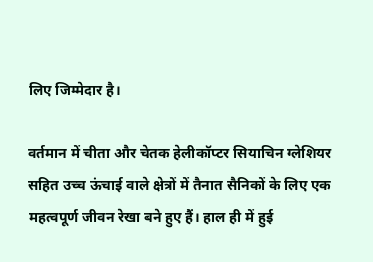लिए जिम्मेदार है।

वर्तमान में चीता और चेतक हेलीकॉप्टर सियाचिन ग्लेशियर सहित उच्च ऊंचाई वाले क्षेत्रों में तैनात सैनिकों के लिए एक महत्वपूर्ण जीवन रेखा बने हुए हैं। हाल ही में हुई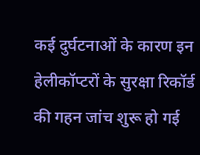कई दुर्घटनाओं के कारण इन हेलीकॉप्टरों के सुरक्षा रिकॉर्ड की गहन जांच शुरू हो गई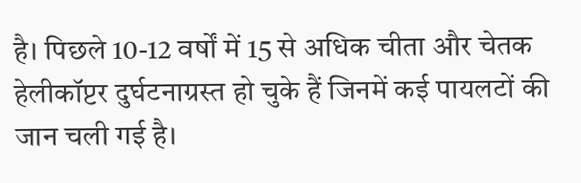है। पिछले 10-12 वर्षों में 15 से अधिक चीता और चेतक हेलीकॉप्टर दुर्घटनाग्रस्त हो चुके हैं जिनमें कई पायलटों की जान चली गई है।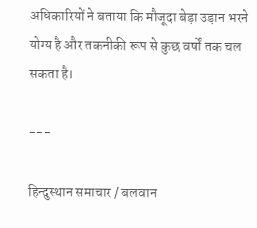अधिकारियों ने बताया कि मौजूदा बेड़ा उड़ान भरने योग्य है और तकनीकी रूप से कुछ वर्षों तक चल सकता है।

---

हिन्दुस्थान समाचार / बलवान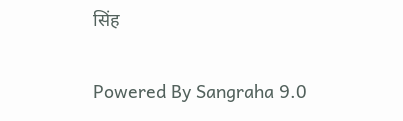सिंह

Powered By Sangraha 9.0